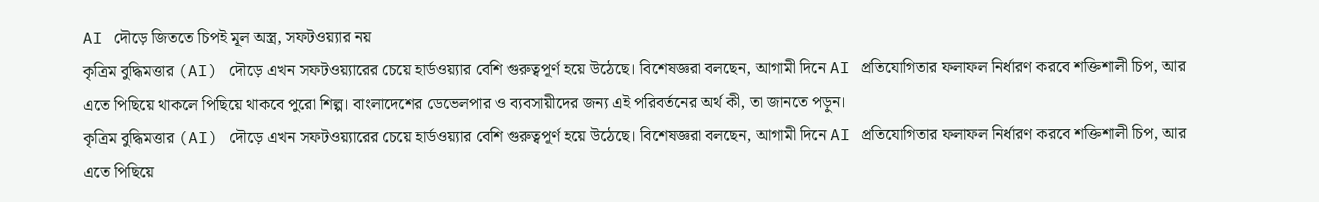AI দৌড়ে জিততে চিপই মূল অস্ত্র, সফটওয়্যার নয়
কৃত্রিম বুদ্ধিমত্তার (AI) দৌড়ে এখন সফটওয়্যারের চেয়ে হার্ডওয়্যার বেশি গুরুত্বপূর্ণ হয়ে উঠেছে। বিশেষজ্ঞরা বলছেন, আগামী দিনে AI প্রতিযোগিতার ফলাফল নির্ধারণ করবে শক্তিশালী চিপ, আর এতে পিছিয়ে থাকলে পিছিয়ে থাকবে পুরো শিল্প। বাংলাদেশের ডেভেলপার ও ব্যবসায়ীদের জন্য এই পরিবর্তনের অর্থ কী, তা জানতে পড়ুন।
কৃত্রিম বুদ্ধিমত্তার (AI) দৌড়ে এখন সফটওয়্যারের চেয়ে হার্ডওয়্যার বেশি গুরুত্বপূর্ণ হয়ে উঠেছে। বিশেষজ্ঞরা বলছেন, আগামী দিনে AI প্রতিযোগিতার ফলাফল নির্ধারণ করবে শক্তিশালী চিপ, আর এতে পিছিয়ে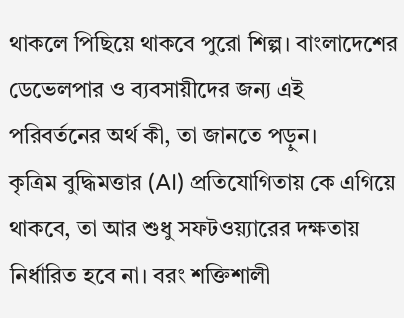থাকলে পিছিয়ে থাকবে পুরো শিল্প। বাংলাদেশের ডেভেলপার ও ব্যবসায়ীদের জন্য এই পরিবর্তনের অর্থ কী, তা জানতে পড়ুন।
কৃত্রিম বুদ্ধিমত্তার (AI) প্রতিযোগিতায় কে এগিয়ে থাকবে, তা আর শুধু সফটওয়্যারের দক্ষতায় নির্ধারিত হবে না। বরং শক্তিশালী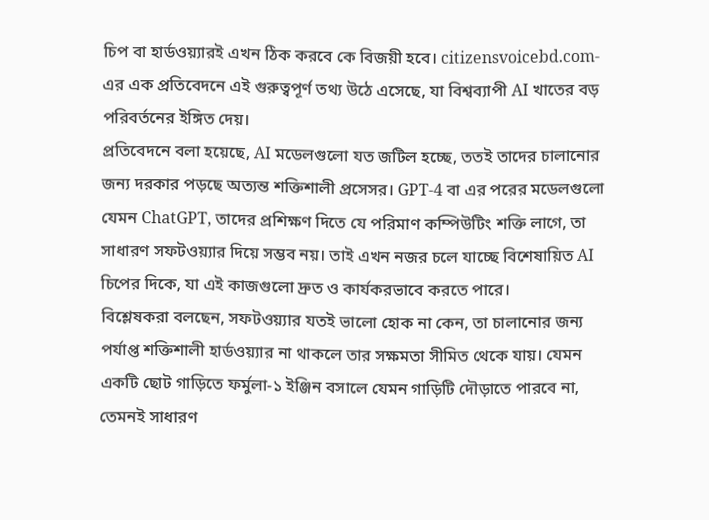চিপ বা হার্ডওয়্যারই এখন ঠিক করবে কে বিজয়ী হবে। citizensvoicebd.com-এর এক প্রতিবেদনে এই গুরুত্বপূর্ণ তথ্য উঠে এসেছে, যা বিশ্বব্যাপী AI খাতের বড় পরিবর্তনের ইঙ্গিত দেয়।
প্রতিবেদনে বলা হয়েছে, AI মডেলগুলো যত জটিল হচ্ছে, ততই তাদের চালানোর জন্য দরকার পড়ছে অত্যন্ত শক্তিশালী প্রসেসর। GPT-4 বা এর পরের মডেলগুলো যেমন ChatGPT, তাদের প্রশিক্ষণ দিতে যে পরিমাণ কম্পিউটিং শক্তি লাগে, তা সাধারণ সফটওয়্যার দিয়ে সম্ভব নয়। তাই এখন নজর চলে যাচ্ছে বিশেষায়িত AI চিপের দিকে, যা এই কাজগুলো দ্রুত ও কার্যকরভাবে করতে পারে।
বিশ্লেষকরা বলছেন, সফটওয়্যার যতই ভালো হোক না কেন, তা চালানোর জন্য পর্যাপ্ত শক্তিশালী হার্ডওয়্যার না থাকলে তার সক্ষমতা সীমিত থেকে যায়। যেমন একটি ছোট গাড়িতে ফর্মুলা-১ ইঞ্জিন বসালে যেমন গাড়িটি দৌড়াতে পারবে না, তেমনই সাধারণ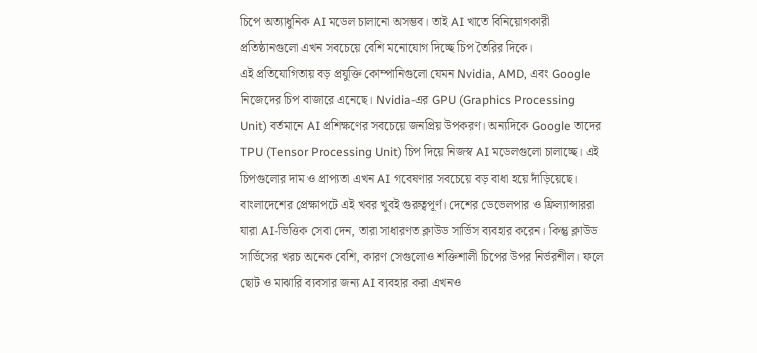চিপে অত্যাধুনিক AI মডেল চালানো অসম্ভব। তাই AI খাতে বিনিয়োগকারী প্রতিষ্ঠানগুলো এখন সবচেয়ে বেশি মনোযোগ দিচ্ছে চিপ তৈরির দিকে।
এই প্রতিযোগিতায় বড় প্রযুক্তি কোম্পানিগুলো যেমন Nvidia, AMD, এবং Google নিজেদের চিপ বাজারে এনেছে। Nvidia-এর GPU (Graphics Processing Unit) বর্তমানে AI প্রশিক্ষণের সবচেয়ে জনপ্রিয় উপকরণ। অন্যদিকে Google তাদের TPU (Tensor Processing Unit) চিপ দিয়ে নিজস্ব AI মডেলগুলো চালাচ্ছে। এই চিপগুলোর দাম ও প্রাপ্যতা এখন AI গবেষণার সবচেয়ে বড় বাধা হয়ে দাঁড়িয়েছে।
বাংলাদেশের প্রেক্ষাপটে এই খবর খুবই গুরুত্বপূর্ণ। দেশের ডেভেলপার ও ফ্রিল্যান্সাররা যারা AI-ভিত্তিক সেবা দেন, তারা সাধারণত ক্লাউড সার্ভিস ব্যবহার করেন। কিন্তু ক্লাউড সার্ভিসের খরচ অনেক বেশি, কারণ সেগুলোও শক্তিশালী চিপের উপর নির্ভরশীল। ফলে ছোট ও মাঝারি ব্যবসার জন্য AI ব্যবহার করা এখনও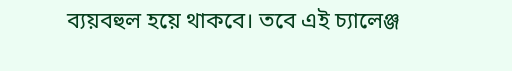ব্যয়বহুল হয়ে থাকবে। তবে এই চ্যালেঞ্জ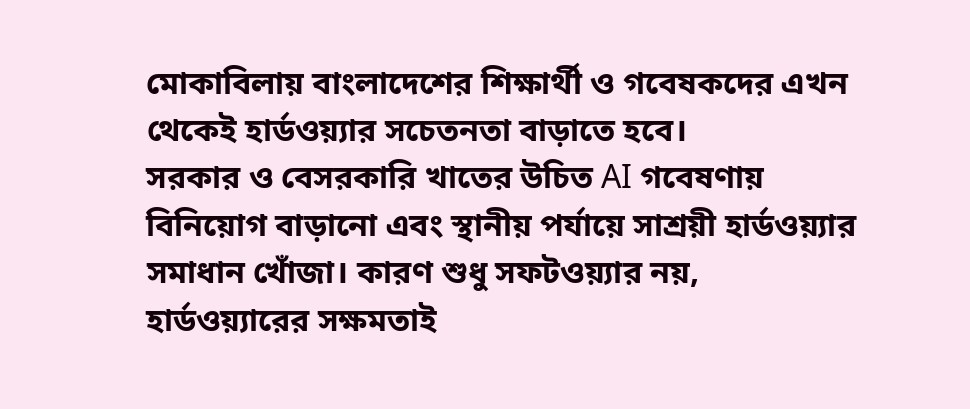মোকাবিলায় বাংলাদেশের শিক্ষার্থী ও গবেষকদের এখন থেকেই হার্ডওয়্যার সচেতনতা বাড়াতে হবে।
সরকার ও বেসরকারি খাতের উচিত AI গবেষণায় বিনিয়োগ বাড়ানো এবং স্থানীয় পর্যায়ে সাশ্রয়ী হার্ডওয়্যার সমাধান খোঁজা। কারণ শুধু সফটওয়্যার নয়, হার্ডওয়্যারের সক্ষমতাই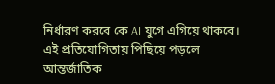নির্ধারণ করবে কে AI যুগে এগিয়ে থাকবে। এই প্রতিযোগিতায় পিছিয়ে পড়লে আন্তর্জাতিক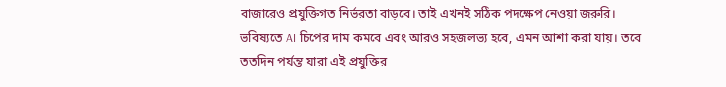বাজারেও প্রযুক্তিগত নির্ভরতা বাড়বে। তাই এখনই সঠিক পদক্ষেপ নেওয়া জরুরি।
ভবিষ্যতে AI চিপের দাম কমবে এবং আরও সহজলভ্য হবে, এমন আশা করা যায়। তবে ততদিন পর্যন্ত যারা এই প্রযুক্তির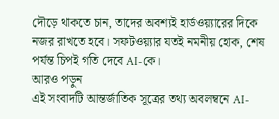দৌড়ে থাকতে চান, তাদের অবশ্যই হার্ডওয়্যারের দিকে নজর রাখতে হবে। সফটওয়্যার যতই নমনীয় হোক, শেষ পর্যন্ত চিপই গতি দেবে AI-কে।
আরও পড়ুন
এই সংবাদটি আন্তর্জাতিক সূত্রের তথ্য অবলম্বনে AI-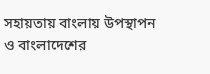সহায়তায় বাংলায় উপস্থাপন ও বাংলাদেশের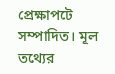প্রেক্ষাপটে সম্পাদিত। মূল তথ্যের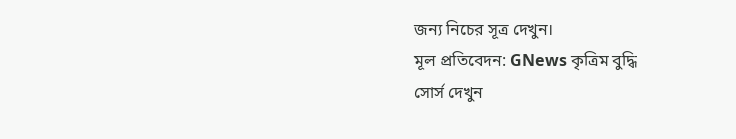জন্য নিচের সূত্র দেখুন।
মূল প্রতিবেদন: GNews কৃত্রিম বুদ্ধি
সোর্স দেখুন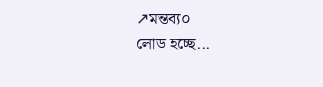↗মন্তব্য০
লোড হচ্ছে...